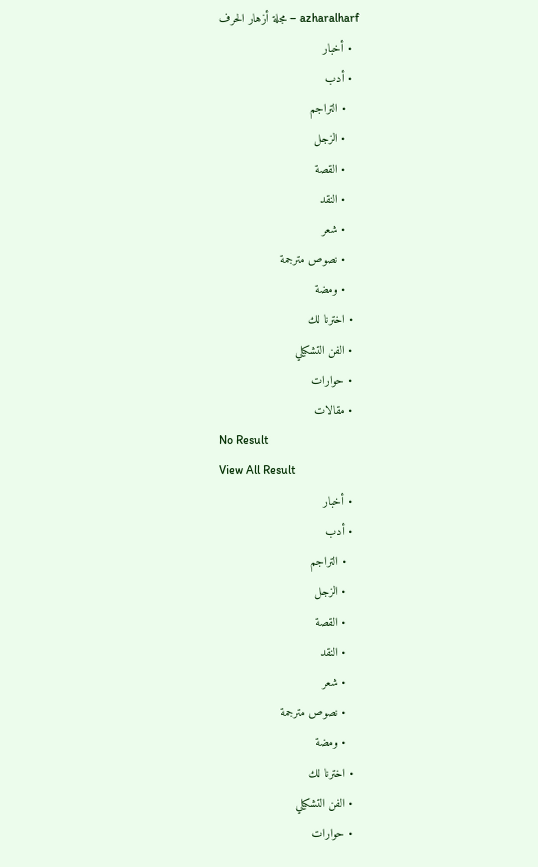azharalharf – مجلة أزهار الحرف
  • أخبار
  • أدب
    • التراجم
    • الزجل
    • القصة
    • النقد
    • شعر
    • نصوص مترجمة
    • ومضة
  • اخترنا لك
  • الفن التشكيلي
  • حوارات
  • مقالات
No Result
View All Result
  • أخبار
  • أدب
    • التراجم
    • الزجل
    • القصة
    • النقد
    • شعر
    • نصوص مترجمة
    • ومضة
  • اخترنا لك
  • الفن التشكيلي
  • حوارات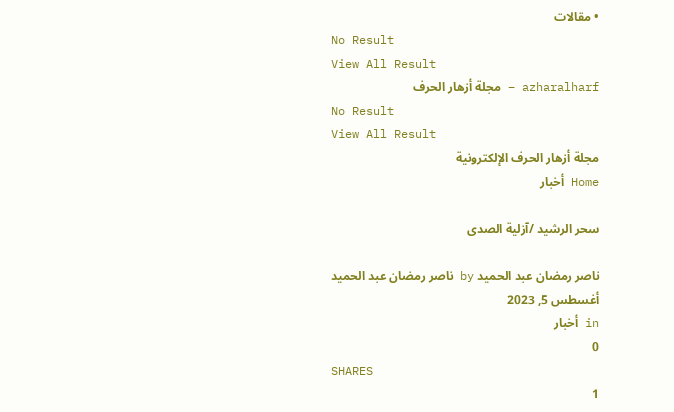• مقالات
No Result
View All Result
azharalharf – مجلة أزهار الحرف
No Result
View All Result
مجلة أزهار الحرف الإلكترونية
Home أخبار

سحر الرشيد /آزلية الصدى

ناصر رمضان عبد الحميد by ناصر رمضان عبد الحميد
أغسطس 5, 2023
in أخبار
0
SHARES
1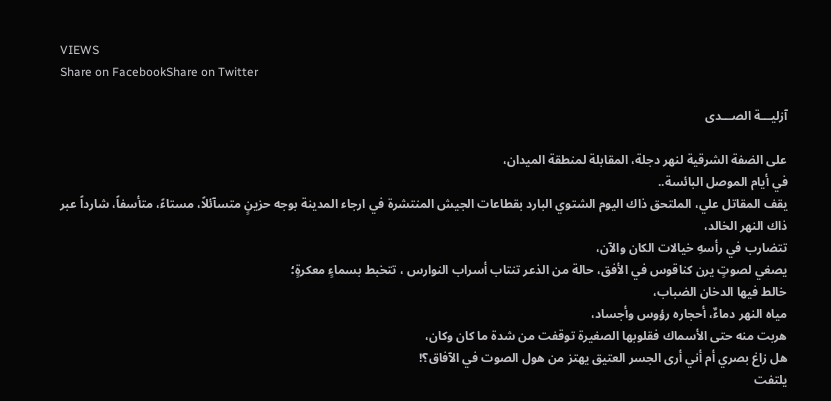VIEWS
Share on FacebookShare on Twitter

آزليـــة الصـــدى

على الضفة الشرقية لنهر دجلة، المقابلة لمنطقة الميدان،
في أيام الموصل البائسة..
يقف المقاتل علي، الملتحق ذاك اليوم الشتوي البارد بقطاعات الجيش المنتشرة في ارجاء المدينة بوجه حزينٍ متسآئلاً، مستاءً، متأسفاً، شارداً عبر ذاك النهر الخالد،
تتضارب في رأسهِ خيالات الكان والآن،
يصغي لصوتٍ يرن كناقوس في الأفق، حالة من الذعر تنتاب أسراب النوارس ، تتخبط بسماءٍ معكرةٍ؛
خالط فيها الدخان الضباب،
مياه النهر دماءٌ، أحجاره رؤوس وأجساد،
هربت منه حتى الأسماك فقلوبها الصغيرة توقفت من شدة ما كان وكان،
هل زاغ بصري أم أني أرى الجسر العتيق يهتز من هول الصوت في الآفاق؟!
يلتفت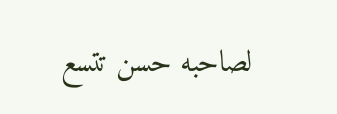لصاحبه حسن تتسع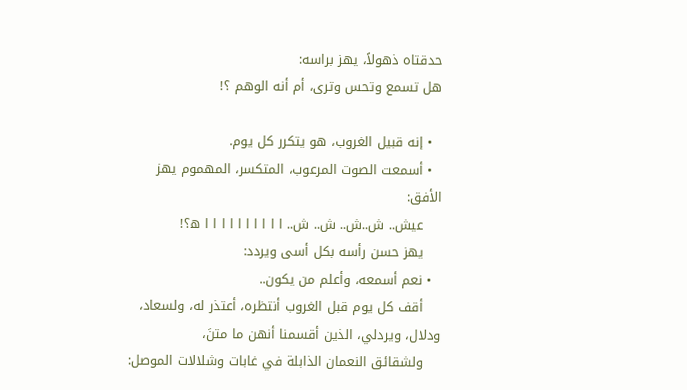حدقتاه ذهولاً، يهز براسه:
هل تسمع وتحس وترى، أم أنه الوهم ؟!

  • إنه قبيل الغروب، هو يتكرر كل يوم.
  • أسمعت الصوت المرعوب، المتكسر، المهموم يهز الأفق:
    عيش.. ش..ش.. ش.. ش.. ا ا ا ا ا ا ا ا ا ا ه؟!
    يهز حسن رأسه بكل أسى ويردد:
  • نعم أسمعه، وأعلم من يكون..
    أقف كل يوم قبل الغروب أنتظره، أعتذر له، ولسعاد، ودلال، ويردلي، الذين أقسمنا أنهن ما متنَ،
    ولشقائق النعمان الذابلة في غابات وشلالات الموصل: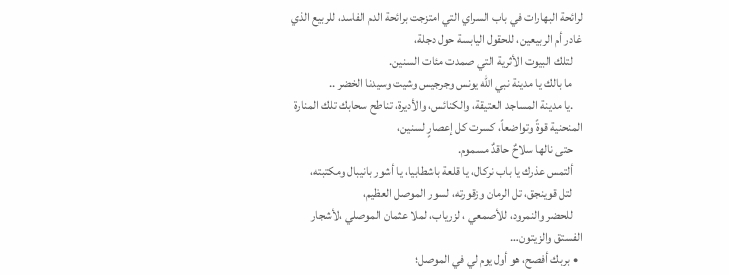لرائحة البهارات في باب السراي التي امتزجت برائحة الدم الفاسد، للربيع الذي غادر أم الربيعين، للحقول اليابسة حول دجلة،
    لتلك البيوت الأثرية التي صمدت مئات السنين.
    ما بالك يا مدينة نبي الله يونس وجرجيس وشيت وسيدنا الخضر ..
    .يا مدينة المساجد العتيقة، والكنائس، والأديرة، تناطح سحابك تلك المنارة المنحنية قوةً وتواضعاً، كسرت كل إعصارٍ لسنين،
    حتى نالها سلاحٌ حاقدٌ مسموم.
    ألتمس عذرك يا باب نركال، يا قلعة باشطابيا، يا أشور بانيبال ومكتبته،
    لتل قوينجق، تل الرمان وزقورته، لسور الموصل العظيم،
    للحضر والنمرود، للأصمعي ، لزرياب، لملا عثمان الموصلي ،لأشجار الفستق والزيتون…
  • بربك أفصح، هو أول يوم لي في الموصل؛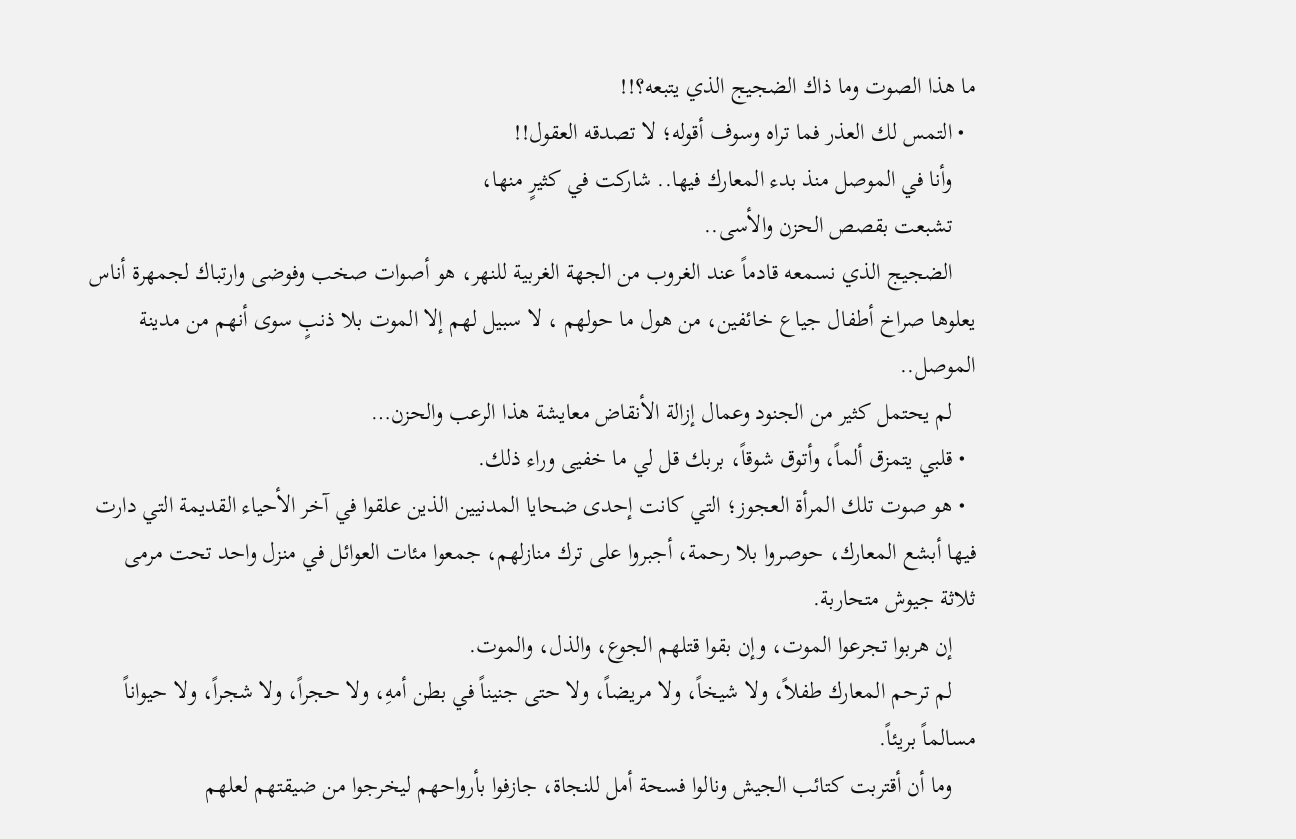ما هذا الصوت وما ذاك الضجيج الذي يتبعه؟!!
  • التمس لك العذر فما تراه وسوف أقوله؛ لا تصدقه العقول!!
    وأنا في الموصل منذ بدء المعارك فيها.. شاركت في كثيرٍ منها،
    تشبعت بقصص الحزن والأسى..
    الضجيج الذي نسمعه قادماً عند الغروب من الجهة الغربية للنهر، هو أصوات صخب وفوضى وارتباك لجمهرة أناس يعلوها صراخ أطفال جياع خائفين، من هول ما حولهم ، لا سبيل لهم إلا الموت بلا ذنبٍ سوى أنهم من مدينة الموصل..
    لم يحتمل كثير من الجنود وعمال إزالة الأنقاض معايشة هذا الرعب والحزن…
  • قلبي يتمزق ألماً، وأتوق شوقاً، بربك قل لي ما خفيى وراء ذلك.
  • هو صوت تلك المرأة العجوز؛ التي كانت إحدى ضحايا المدنيين الذين علقوا في آخر الأحياء القديمة التي دارت فيها أبشع المعارك، حوصروا بلا رحمة، أجبروا على ترك منازلهم، جمعوا مئات العوائل في منزل واحد تحت مرمى ثلاثة جيوش متحاربة.
    إن هربوا تجرعوا الموت، وإن بقوا قتلهم الجوع، والذل، والموت.
    لم ترحم المعارك طفلاً، ولا شيخاً، ولا مريضاً، ولا حتى جنيناً في بطن أمهِ، ولا حجراً، ولا شجراً، ولا حيواناً مسالماً بريئاً.
    وما أن أقتربت كتائب الجيش ونالوا فسحة أمل للنجاة، جازفوا بأرواحهم ليخرجوا من ضيقتهم لعلهم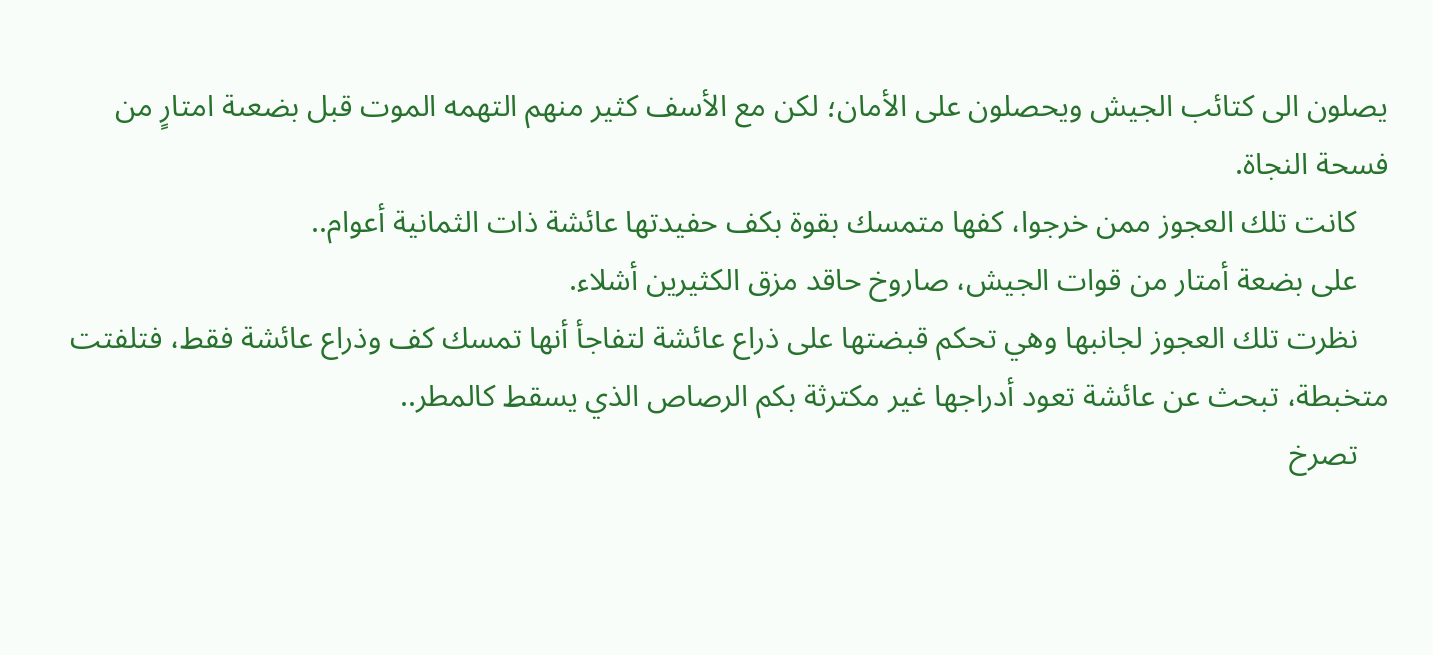يصلون الى كتائب الجيش ويحصلون على الأمان؛ لكن مع الأسف كثير منهم التهمه الموت قبل بضعىة امتارٍ من فسحة النجاة.
    كانت تلك العجوز ممن خرجوا، كفها متمسك بقوة بكف حفيدتها عائشة ذات الثمانية أعوام..
    على بضعة أمتار من قوات الجيش، صاروخ حاقد مزق الكثيرين أشلاء.
    نظرت تلك العجوز لجانبها وهي تحكم قبضتها على ذراع عائشة لتفاجأ أنها تمسك كف وذراع عائشة فقط، فتلفتت متخبطة، تبحث عن عائشة تعود أدراجها غير مكترثة بكم الرصاص الذي يسقط كالمطر..
    تصرخ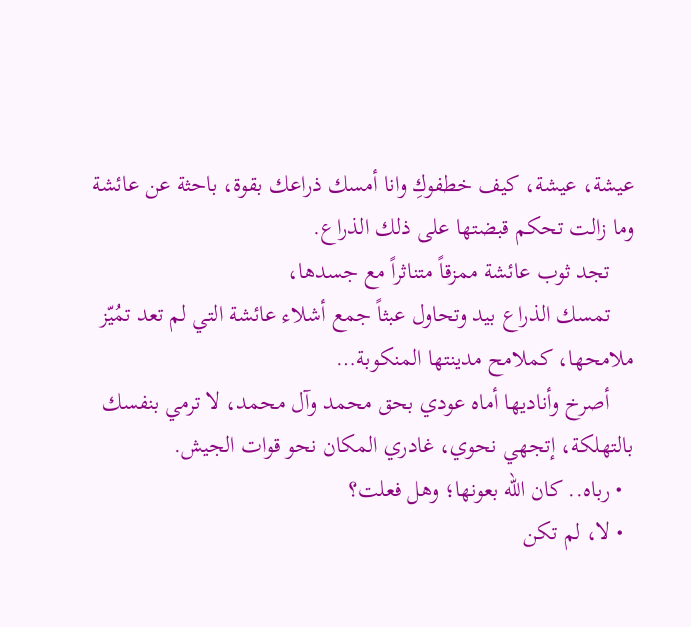عيشة، عيشة، كيف خطفوكِ وانا أمسك ذراعك بقوة، باحثة عن عائشة وما زالت تحكم قبضتها على ذلك الذراع.
    تجد ثوب عائشة ممزقاً متناثراً مع جسدها،
    تمسك الذراع بيد وتحاول عبثاً جمع أشلاء عائشة التي لم تعد تمُيّز ملامحها، كملامح مدينتها المنكوبة…
    أصرخ وأناديها أماه عودي بحق محمد وآل محمد، لا ترمي بنفسك بالتهلكة، إتجهي نحوي، غادري المكان نحو قوات الجيش.
  • رباه.. كان الله بعونها؛ وهل فعلت؟
  • لا، لم تكن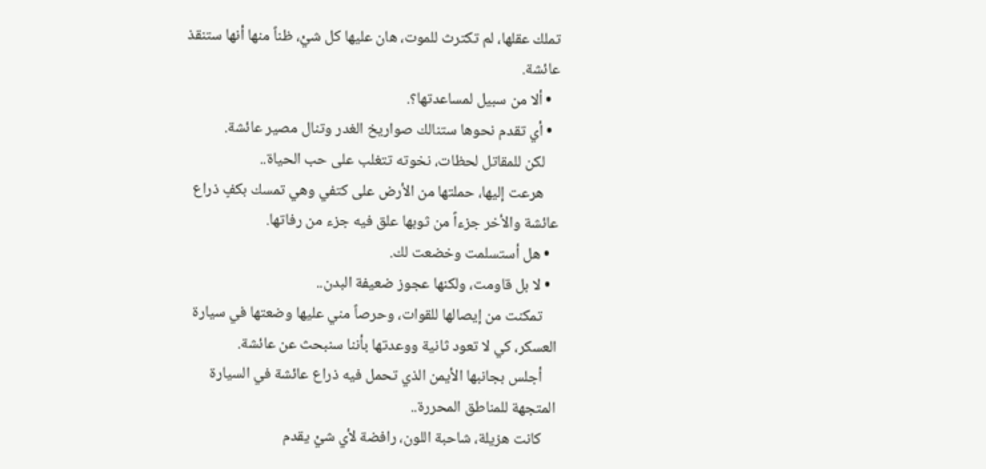تملك عقلها، لم تكترث للموت، هان عليها كل شيْ، ظناً منها أنها ستنقذ عائشة.
  • ألا من سبيل لمساعدتها؟.
  • أي تقدم نحوها ستنالك صواريخ الغدر وتنال مصير عائشة.
    لكن للمقاتل لحظات، نخوته تتغلب على حب الحياة..
    هرعت إليها، حملتها من الأرض على كتفي وهي تمسك بكفٍ ذراع عائشة والأخر جزءاً من ثوبها علق فيه جزء من رفاتها.
  • هل أستسلمت وخضعت لك.
  • لا بل قاومت، ولكنها عجوز ضعيفة البدن..
    تمكنت من إيصالها للقوات، وحرصاً مني عليها وضعتها في سيارة العسكر، كي لا تعود ثانية ووعدتها بأننا سنبحث عن عائشة.
    أجلس بجانبها الأيمن الذي تحمل فيه ذراع عائشة في السيارة المتجهة للمناطق المحررة..
    كانت هزيلة، شاحبة اللون، رافضة لأي شيْ يقدم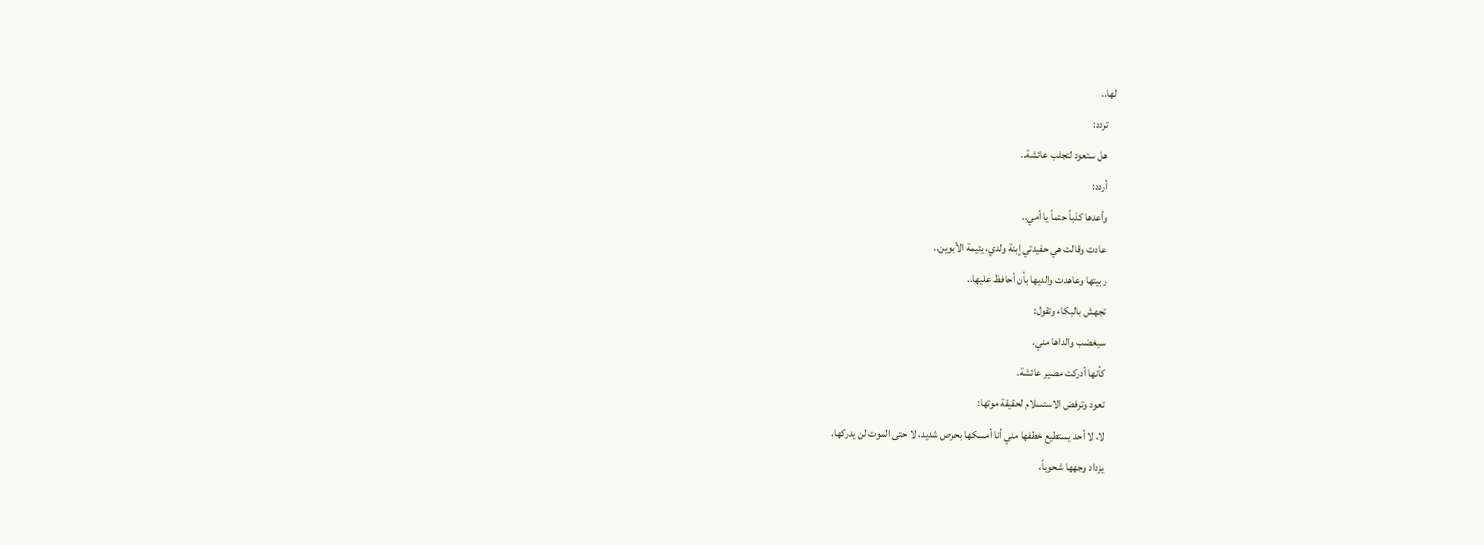لها..
    تردد:
    هل ستعود لتجلب عائشة..
    أردد:
    وأعدها كذباً حتماً يا أمي..
    عادت وقالت هي حفيدتي إبنة ولدي، يتيمة الأبوين..
    ربيتها وعاهدت والديها بأن أحافظ عليها..
    تجهش بالبكاء وتقول:
    سيغضب والداها مني.
    كأنها أدركت مصير عائشة.
    تعود وترفض الاستسلام لحقيقة موتها:
    لا، لا أحد يستطيع خطفها مني أنا أمسكها بحرص شديد، لا حتى الموت لن يدركها.
    يزداد وجهها شحوباً،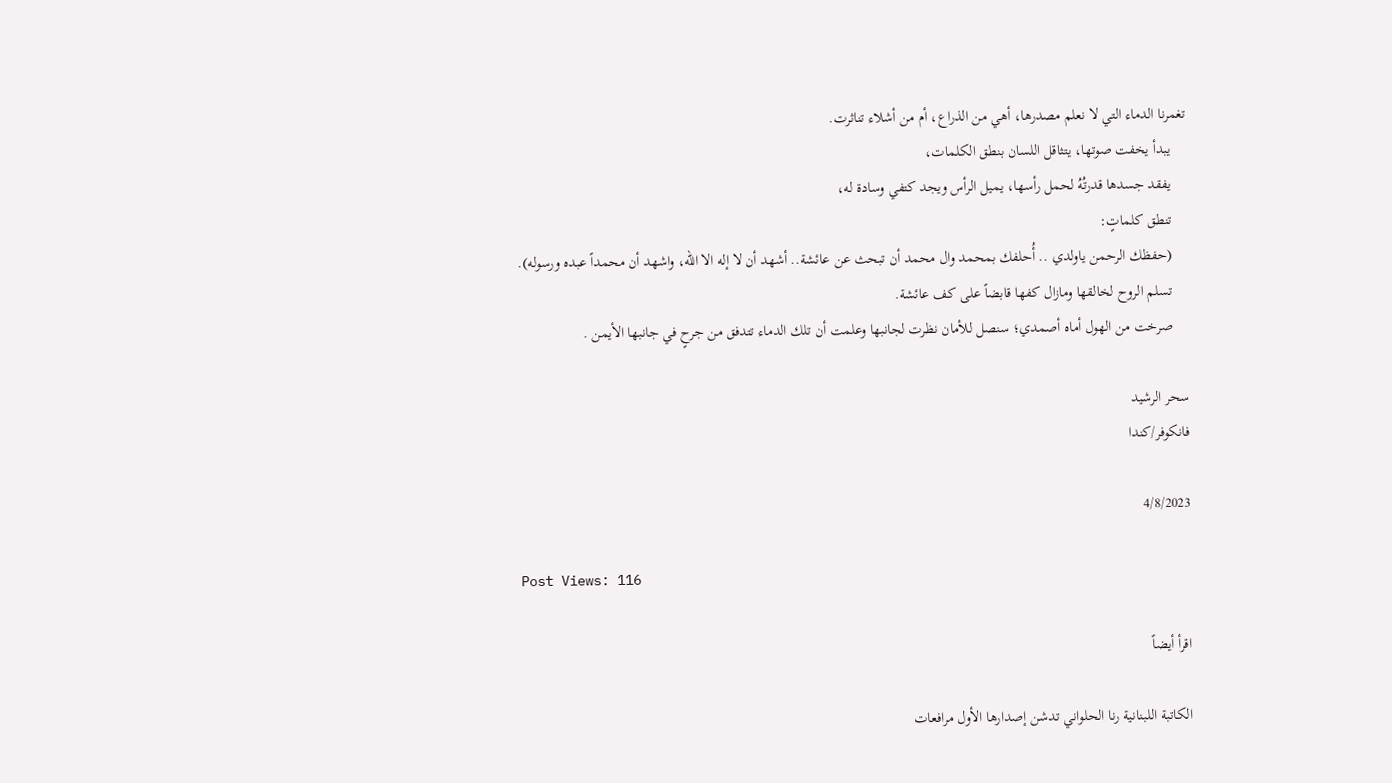تغمرنا الدماء التي لا نعلم مصدرها، أهي من الذراع، أم من أشلاء تناثرت.
    يبدأ يخفت صوتها، يتثاقل اللسان بنطق الكلمات،
    يفقد جسدها قدرتُهُ لحمل رأسها، يميل الرأس ويجد كتفي وسادة له،
    تنطق كلماتٍ:
    (حفظك الرحمن ياولدي .. أُحلفك بمحمد وال محمد أن تبحث عن عائشة.. أشهد أن لا إله الا الله، واشهد أن محمداً عبده ورسوله).
    تسلم الروح لخالقها ومازال كفها قابضاً على كف عائشة.
    صرخت من الهول أماه أصمدي؛ سنصل للأمان نظرت لجانبها وعلمت أن تلك الدماء تتدفق من جرحٍ في جانبها الأيمن .

سحر الرشيد
فانكوفر/كندا

4/8/2023

Post Views: 116

اقرأ أيضاً

الكاتبة اللبنانية رنا الحلواني تدشن إصدارها الأول مرافعات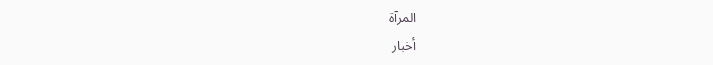المرآة
أخبار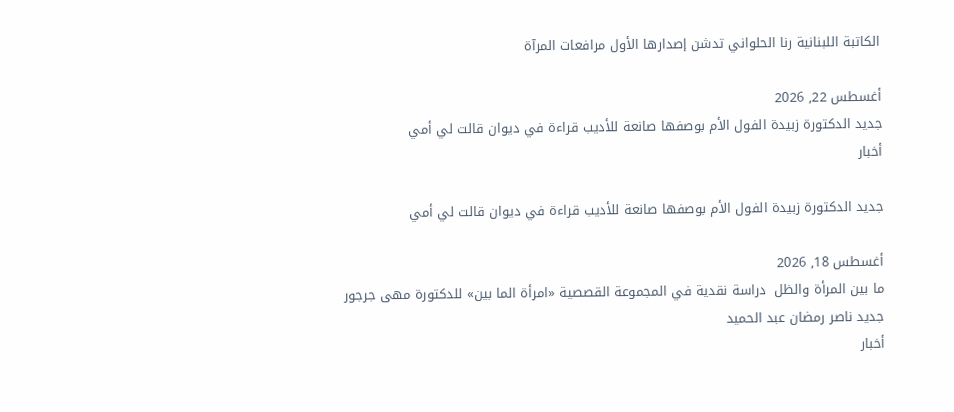الكاتبة اللبنانية رنا الحلواني تدشن إصدارها الأول مرافعات المرآة

أغسطس 22, 2026
جديد الدكتورة زبيدة الفول الأم بوصفها صانعة للأديب قراءة في ديوان قالت لي أمي
أخبار

جديد الدكتورة زبيدة الفول الأم بوصفها صانعة للأديب قراءة في ديوان قالت لي أمي

أغسطس 18, 2026
ما بين المرأة والظل  دراسة نقدية في المجموعة القصصية «امرأة الما بين» للدكتورة مهى جرجور  جديد ناصر رمضان عبد الحميد
أخبار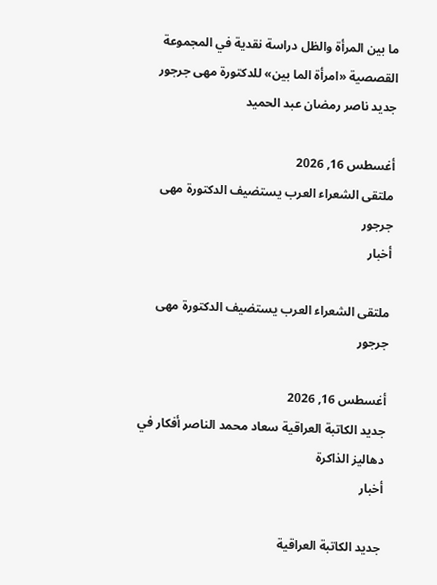ما بين المرأة والظل دراسة نقدية في المجموعة القصصية «امرأة الما بين» للدكتورة مهى جرجور جديد ناصر رمضان عبد الحميد

أغسطس 16, 2026
ملتقى الشعراء العرب يستضيف الدكتورة مهى جرجور
أخبار

ملتقى الشعراء العرب يستضيف الدكتورة مهى جرجور

أغسطس 16, 2026
جديد الكاتبة العراقية سعاد محمد الناصر أفكار في دهاليز الذاكرة
أخبار

جديد الكاتبة العراقية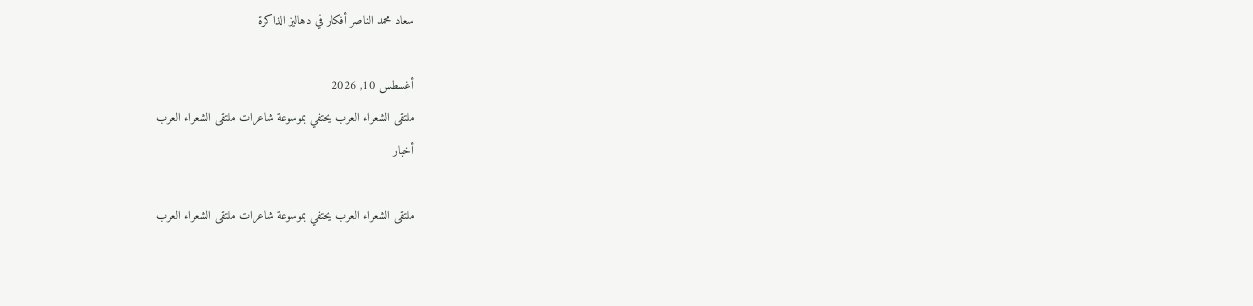سعاد محمد الناصر أفكار في دهاليز الذاكرة

أغسطس 10, 2026
ملتقى الشعراء العرب يحتفي بموسوعة شاعرات ملتقى الشعراء العرب
أخبار

ملتقى الشعراء العرب يحتفي بموسوعة شاعرات ملتقى الشعراء العرب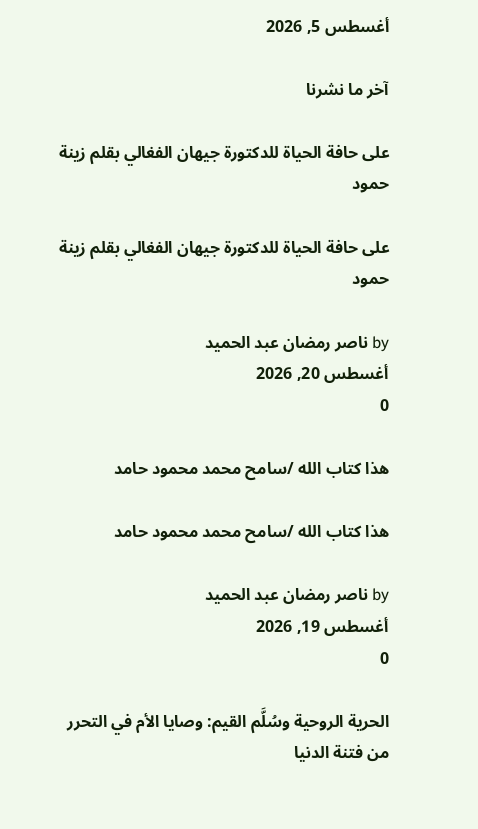أغسطس 5, 2026

آخر ما نشرنا

على حافة الحياة للدكتورة جيهان الفغالي بقلم زينة حمود

على حافة الحياة للدكتورة جيهان الفغالي بقلم زينة حمود

by ناصر رمضان عبد الحميد
أغسطس 20, 2026
0

هذا كتاب الله /سامح محمد محمود حامد

هذا كتاب الله /سامح محمد محمود حامد

by ناصر رمضان عبد الحميد
أغسطس 19, 2026
0

الحرية الروحية وسُلَّم القيم: وصايا الأم في التحرر من فتنة الدنيا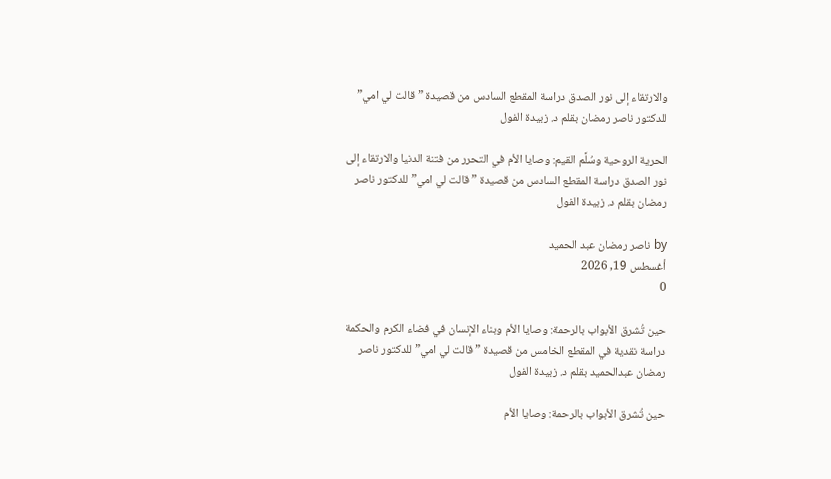والارتقاء إلى نور الصدق دراسة المقطع السادس من قصيدة ” قالت لي امي” للدكتور ناصر رمضان بقلم د. زبيدة الفول

الحرية الروحية وسُلَّم القيم: وصايا الأم في التحرر من فتنة الدنيا والارتقاء إلى نور الصدق دراسة المقطع السادس من قصيدة ” قالت لي امي” للدكتور ناصر رمضان بقلم د. زبيدة الفول

by ناصر رمضان عبد الحميد
أغسطس 19, 2026
0

حين تُشرق الأبواب بالرحمة: وصايا الأم وبناء الإنسان في فضاء الكرم والحكمة دراسة نقدية في المقطع الخامس من قصيدة ” قالت لي امي” للدكتور ناصر رمضان عبدالحميد بقلم د. زبيدة الفول

حين تُشرق الأبواب بالرحمة: وصايا الأم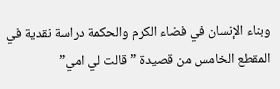وبناء الإنسان في فضاء الكرم والحكمة دراسة نقدية في المقطع الخامس من قصيدة ” قالت لي امي”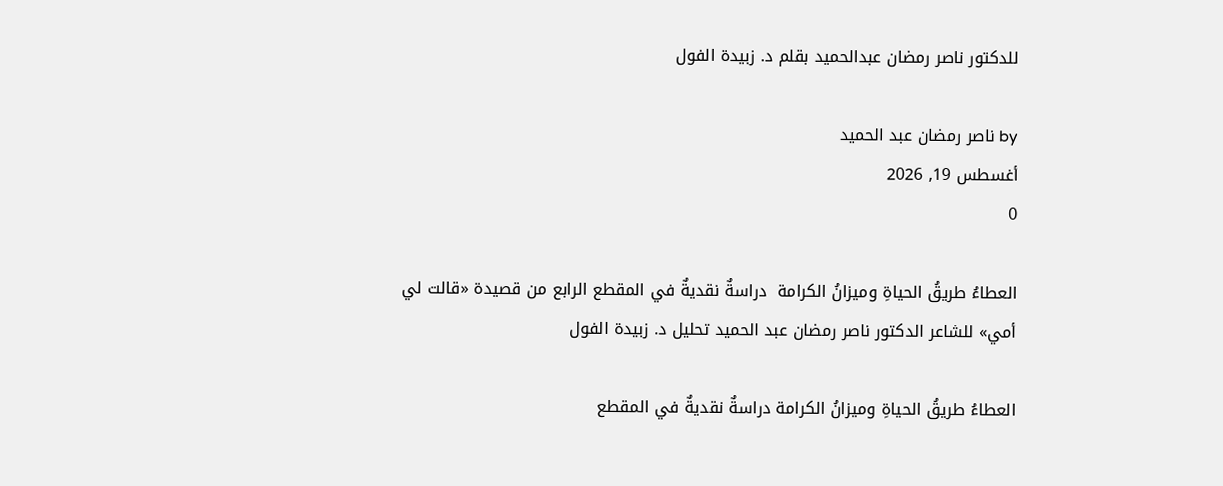للدكتور ناصر رمضان عبدالحميد بقلم د. زبيدة الفول

by ناصر رمضان عبد الحميد
أغسطس 19, 2026
0

العطاءُ طريقُ الحياةِ وميزانُ الكرامة  دراسةٌ نقديةٌ في المقطع الرابع من قصيدة «قالت لي أمي» للشاعر الدكتور ناصر رمضان عبد الحميد تحليل د. زبيدة الفول

العطاءُ طريقُ الحياةِ وميزانُ الكرامة دراسةٌ نقديةٌ في المقطع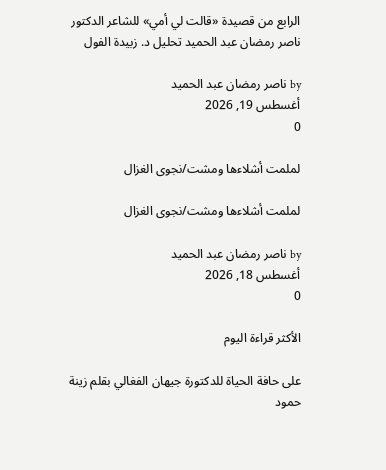الرابع من قصيدة «قالت لي أمي» للشاعر الدكتور ناصر رمضان عبد الحميد تحليل د. زبيدة الفول

by ناصر رمضان عبد الحميد
أغسطس 19, 2026
0

لملمت أشلاءها ومشت/نجوى الغزال

لملمت أشلاءها ومشت/نجوى الغزال

by ناصر رمضان عبد الحميد
أغسطس 18, 2026
0

الأكثر قراءة اليوم

على حافة الحياة للدكتورة جيهان الفغالي بقلم زينة حمود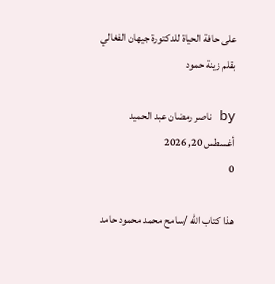على حافة الحياة للدكتورة جيهان الفغالي بقلم زينة حمود

by ناصر رمضان عبد الحميد
أغسطس 20, 2026
0

هذا كتاب الله /سامح محمد محمود حامد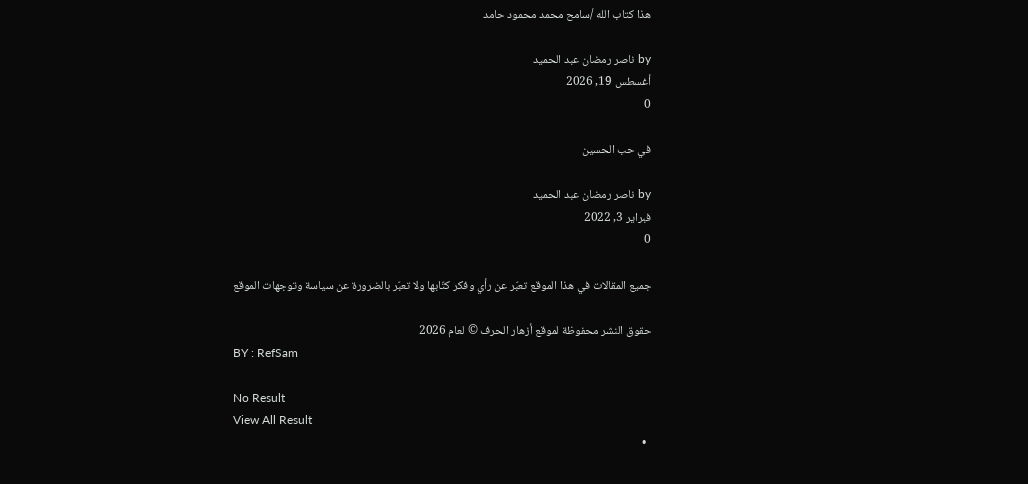هذا كتاب الله /سامح محمد محمود حامد

by ناصر رمضان عبد الحميد
أغسطس 19, 2026
0

في حب الحسين

by ناصر رمضان عبد الحميد
فبراير 3, 2022
0

جميع المقالات في هذا الموقع تعبّر عن رأي وفكر كتّابها ولا تعبّر بالضرورة عن سياسة وتوجهات الموقع

حقوق النشر محفوظة لموقع أزهار الحرف © لعام 2026
BY : RefSam

No Result
View All Result
  •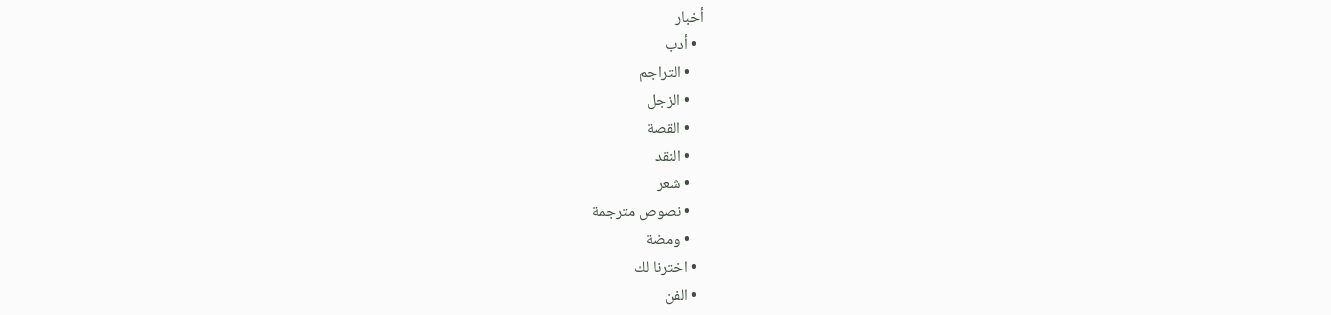أخبار
  • أدب
    • التراجم
    • الزجل
    • القصة
    • النقد
    • شعر
    • نصوص مترجمة
    • ومضة
  • اخترنا لك
  • الفن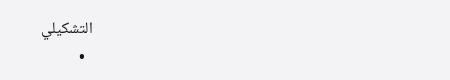التشكيلي
  •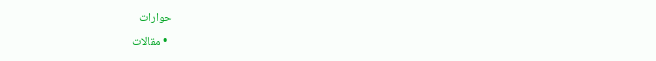حوارات
  • مقالات